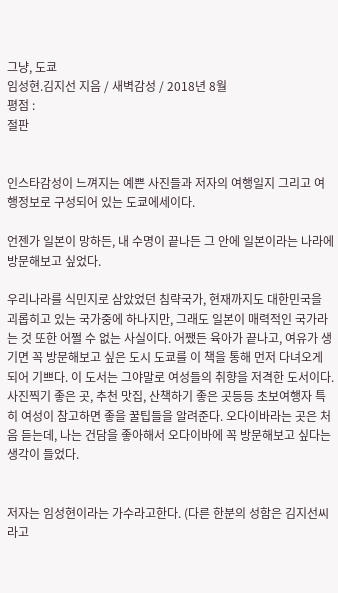그냥, 도쿄
임성현.김지선 지음 / 새벽감성 / 2018년 8월
평점 :
절판


인스타감성이 느껴지는 예쁜 사진들과 저자의 여행일지 그리고 여행정보로 구성되어 있는 도쿄에세이다.

언젠가 일본이 망하든, 내 수명이 끝나든 그 안에 일본이라는 나라에 방문해보고 싶었다.

우리나라를 식민지로 삼았었던 침략국가, 현재까지도 대한민국을 괴롭히고 있는 국가중에 하나지만, 그래도 일본이 매력적인 국가라는 것 또한 어쩔 수 없는 사실이다. 어쨌든 육아가 끝나고, 여유가 생기면 꼭 방문해보고 싶은 도시 도쿄를 이 책을 통해 먼저 다녀오게 되어 기쁘다. 이 도서는 그야말로 여성들의 취향을 저격한 도서이다. 사진찍기 좋은 곳, 추천 맛집, 산책하기 좋은 곳등등 초보여행자 특히 여성이 참고하면 좋을 꿀팁들을 알려준다. 오다이바라는 곳은 처음 듣는데, 나는 건담을 좋아해서 오다이바에 꼭 방문해보고 싶다는 생각이 들었다.


저자는 임성현이라는 가수라고한다. (다른 한분의 성함은 김지선씨라고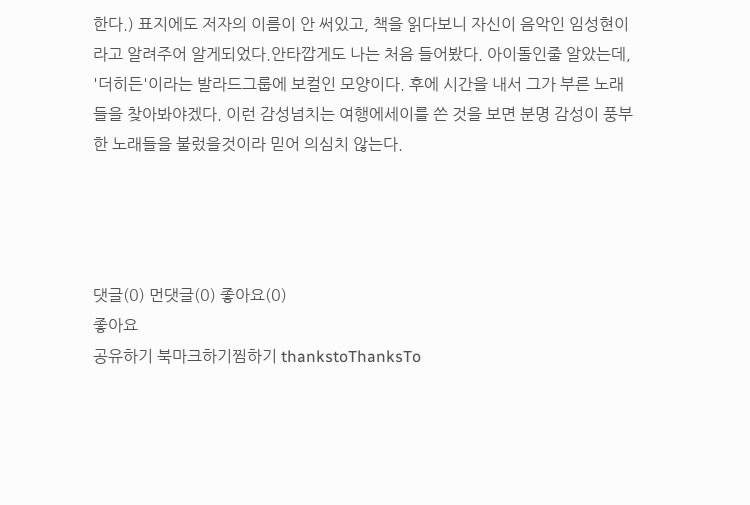한다.) 표지에도 저자의 이름이 안 써있고, 책을 읽다보니 자신이 음악인 임성현이라고 알려주어 알게되었다.안타깝게도 나는 처음 들어봤다. 아이돌인줄 알았는데, '더히든'이라는 발라드그룹에 보컬인 모양이다. 후에 시간을 내서 그가 부른 노래들을 찾아봐야겠다. 이런 감성넘치는 여행에세이를 쓴 것을 보면 분명 감성이 풍부한 노래들을 불렀을것이라 믿어 의심치 않는다.




댓글(0) 먼댓글(0) 좋아요(0)
좋아요
공유하기 북마크하기찜하기 thankstoThanksTo